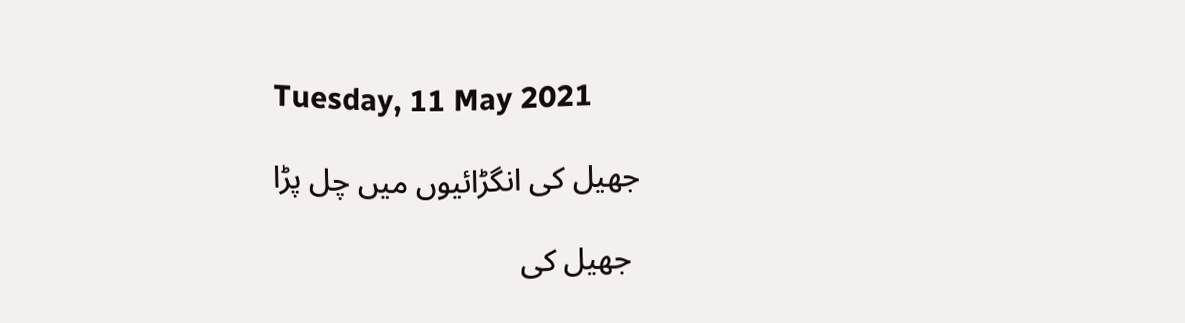Tuesday, 11 May 2021

جھیل کی انگڑائیوں میں چل پڑا

 جھیل کی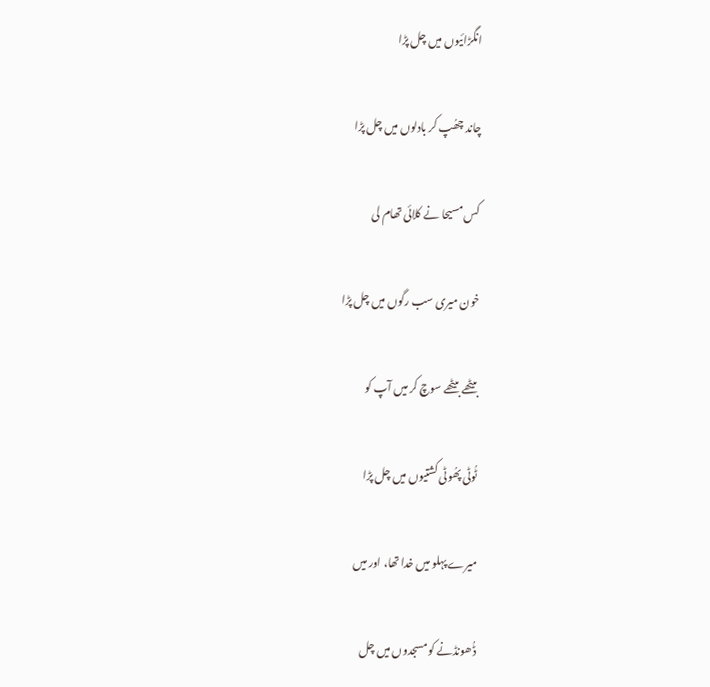انگڑائیوں میں چل پڑا

چاند چھُپ کر بادلوں میں چل پڑا

کس مسیحا نے کلائی تھام لی

خون میری سب رگوں میں چل پڑا

بیٹھے بیٹھے سوچ کر میں آپ کو

ٹُوٹی پھُوٹی کشتیوں میں چل پڑا

میرے پہلو میں خدا تھا، اور میں

ڈُھونڈنے کو مسجدوں میں چل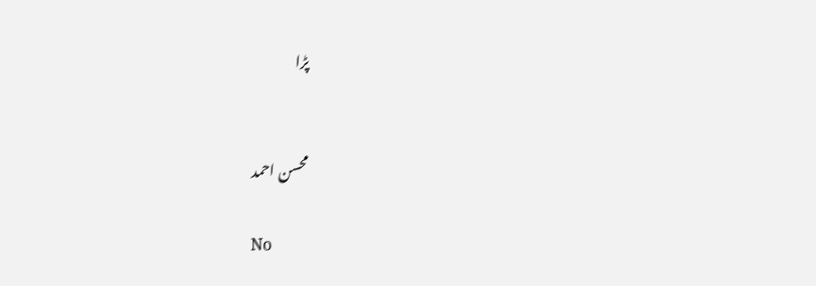پڑا


محسن احمد

No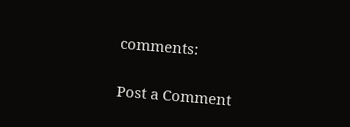comments:

Post a Comment